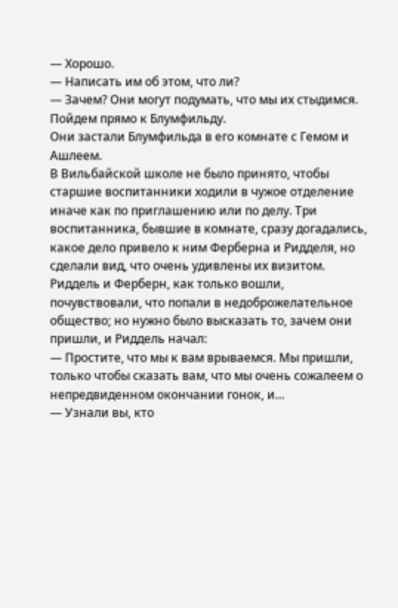— Хорошо.
— Написать им об этом, что ли?
— Зачем? Они могут подумать, что мы их стыдимся. Пойдем прямо к Блумфильду.
Они застали Блумфильда в его комнате с Гемом и Ашлеем.
В Вильбайской школе не было принято, чтобы старшие воспитанники ходили в чужое отделение иначе как по приглашению или по делу. Три воспитанника, бывшие в комнате, сразу догадались, какое дело привело к ним Ферберна и Ридделя, но сделали вид, что очень удивлены их визитом. Риддель и Ферберн, как только вошли, почувствовали, что попали в недоброжелательное общество; но нужно было высказать то, зачем они пришли, и Риддель начал:
— Простите, что мы к вам врываемся. Мы пришли, только чтобы сказать вам, что мы очень сожалеем о непредвиденном окончании гонок, и…
— Узнали вы, кто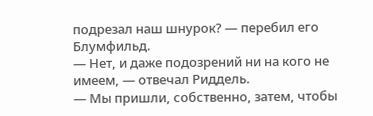подрезал наш шнурок? — перебил его Блумфильд.
— Нет, и даже подозрений ни на кого не имеем, — отвечал Риддель.
— Мы пришли, собственно, затем, чтобы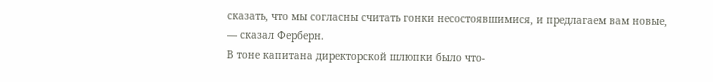сказать, что мы согласны считать гонки несостоявшимися, и предлагаем вам новые, — сказал Ферберн.
В тоне капитана директорской шлюпки было что-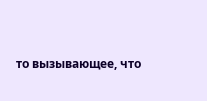то вызывающее, что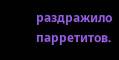раздражило парретитов.